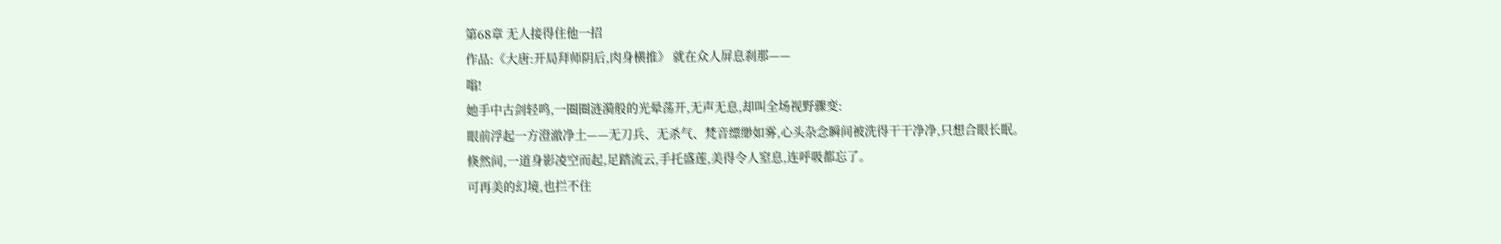第68章 无人接得住他一招
作品:《大唐:开局拜师阴后,肉身横推》 就在众人屏息刹那——
嗡!
她手中古剑轻鸣,一圈圈涟漪般的光晕荡开,无声无息,却叫全场视野骤变:
眼前浮起一方澄澈净土——无刀兵、无杀气、梵音缥缈如雾,心头杂念瞬间被洗得干干净净,只想合眼长眠。
倏然间,一道身影凌空而起,足踏流云,手托盛莲,美得令人窒息,连呼吸都忘了。
可再美的幻境,也拦不住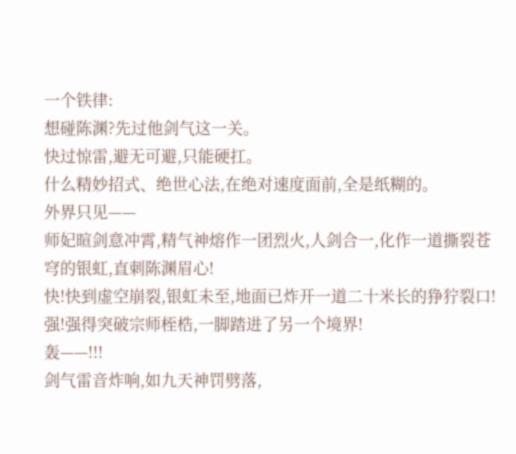一个铁律:
想碰陈渊?先过他剑气这一关。
快过惊雷,避无可避,只能硬扛。
什么精妙招式、绝世心法,在绝对速度面前,全是纸糊的。
外界只见——
师妃暄剑意冲霄,精气神熔作一团烈火,人剑合一,化作一道撕裂苍穹的银虹,直刺陈渊眉心!
快!快到虚空崩裂,银虹未至,地面已炸开一道二十米长的狰狞裂口!
强!强得突破宗师桎梏,一脚踏进了另一个境界!
轰——!!!
剑气雷音炸响,如九天神罚劈落,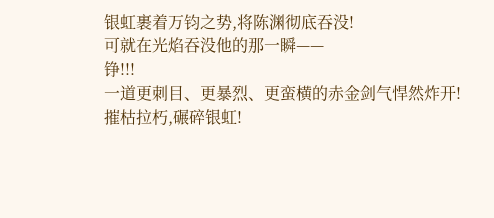银虹裹着万钧之势,将陈渊彻底吞没!
可就在光焰吞没他的那一瞬——
铮!!!
一道更刺目、更暴烈、更蛮横的赤金剑气悍然炸开!
摧枯拉朽,碾碎银虹!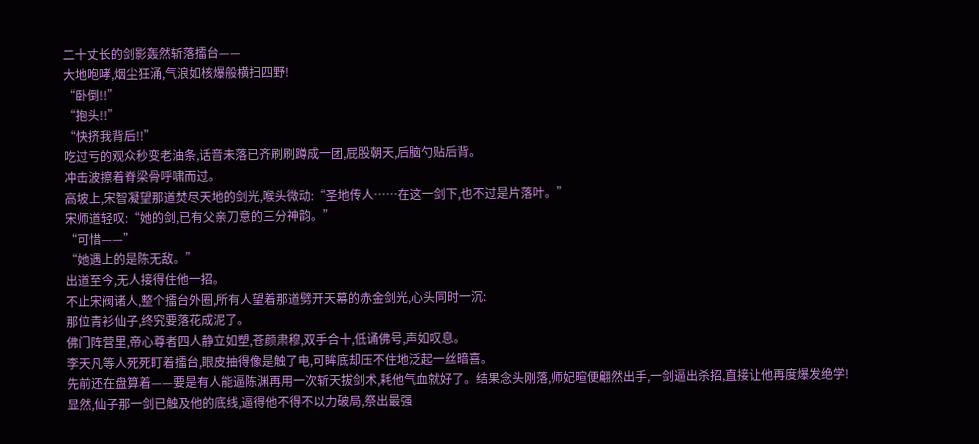二十丈长的剑影轰然斩落擂台——
大地咆哮,烟尘狂涌,气浪如核爆般横扫四野!
“卧倒!!”
“抱头!!”
“快挤我背后!!”
吃过亏的观众秒变老油条,话音未落已齐刷刷蹲成一团,屁股朝天,后脑勺贴后背。
冲击波擦着脊梁骨呼啸而过。
高坡上,宋智凝望那道焚尽天地的剑光,喉头微动:“圣地传人……在这一剑下,也不过是片落叶。”
宋师道轻叹:“她的剑,已有父亲刀意的三分神韵。”
“可惜——”
“她遇上的是陈无敌。”
出道至今,无人接得住他一招。
不止宋阀诸人,整个擂台外圈,所有人望着那道劈开天幕的赤金剑光,心头同时一沉:
那位青衫仙子,终究要落花成泥了。
佛门阵营里,帝心尊者四人静立如塑,苍颜肃穆,双手合十,低诵佛号,声如叹息。
李天凡等人死死盯着擂台,眼皮抽得像是触了电,可眸底却压不住地泛起一丝暗喜。
先前还在盘算着——要是有人能逼陈渊再用一次斩天拔剑术,耗他气血就好了。结果念头刚落,师妃暄便翩然出手,一剑逼出杀招,直接让他再度爆发绝学!
显然,仙子那一剑已触及他的底线,逼得他不得不以力破局,祭出最强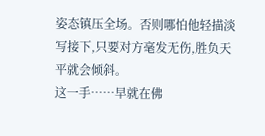姿态镇压全场。否则哪怕他轻描淡写接下,只要对方毫发无伤,胜负天平就会倾斜。
这一手……早就在佛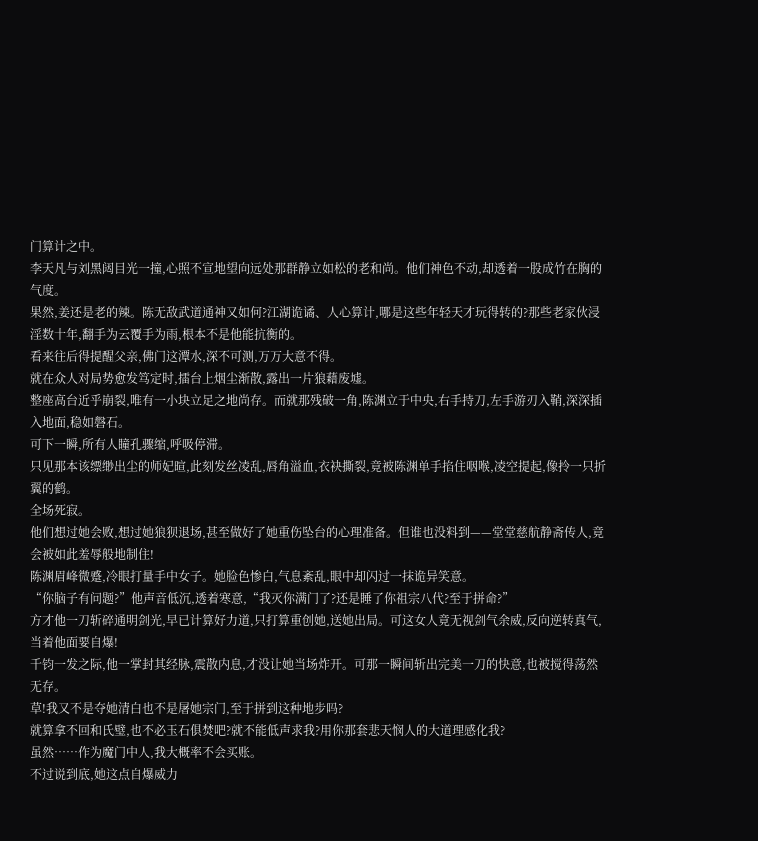门算计之中。
李天凡与刘黑闼目光一撞,心照不宣地望向远处那群静立如松的老和尚。他们神色不动,却透着一股成竹在胸的气度。
果然,姜还是老的辣。陈无敌武道通神又如何?江湖诡谲、人心算计,哪是这些年轻天才玩得转的?那些老家伙浸淫数十年,翻手为云覆手为雨,根本不是他能抗衡的。
看来往后得提醒父亲,佛门这潭水,深不可测,万万大意不得。
就在众人对局势愈发笃定时,擂台上烟尘渐散,露出一片狼藉废墟。
整座高台近乎崩裂,唯有一小块立足之地尚存。而就那残破一角,陈渊立于中央,右手持刀,左手游刃入鞘,深深插入地面,稳如磐石。
可下一瞬,所有人瞳孔骤缩,呼吸停滞。
只见那本该缥缈出尘的师妃暄,此刻发丝凌乱,唇角溢血,衣袂撕裂,竟被陈渊单手掐住咽喉,凌空提起,像拎一只折翼的鹤。
全场死寂。
他们想过她会败,想过她狼狈退场,甚至做好了她重伤坠台的心理准备。但谁也没料到——堂堂慈航静斋传人,竟会被如此羞辱般地制住!
陈渊眉峰微蹙,冷眼打量手中女子。她脸色惨白,气息紊乱,眼中却闪过一抹诡异笑意。
“你脑子有问题?”他声音低沉,透着寒意,“我灭你满门了?还是睡了你祖宗八代?至于拼命?”
方才他一刀斩碎通明剑光,早已计算好力道,只打算重创她,送她出局。可这女人竟无视剑气余威,反向逆转真气,当着他面要自爆!
千钧一发之际,他一掌封其经脉,震散内息,才没让她当场炸开。可那一瞬间斩出完美一刀的快意,也被搅得荡然无存。
草!我又不是夺她清白也不是屠她宗门,至于拼到这种地步吗?
就算拿不回和氏璧,也不必玉石俱焚吧?就不能低声求我?用你那套悲天悯人的大道理感化我?
虽然……作为魔门中人,我大概率不会买账。
不过说到底,她这点自爆威力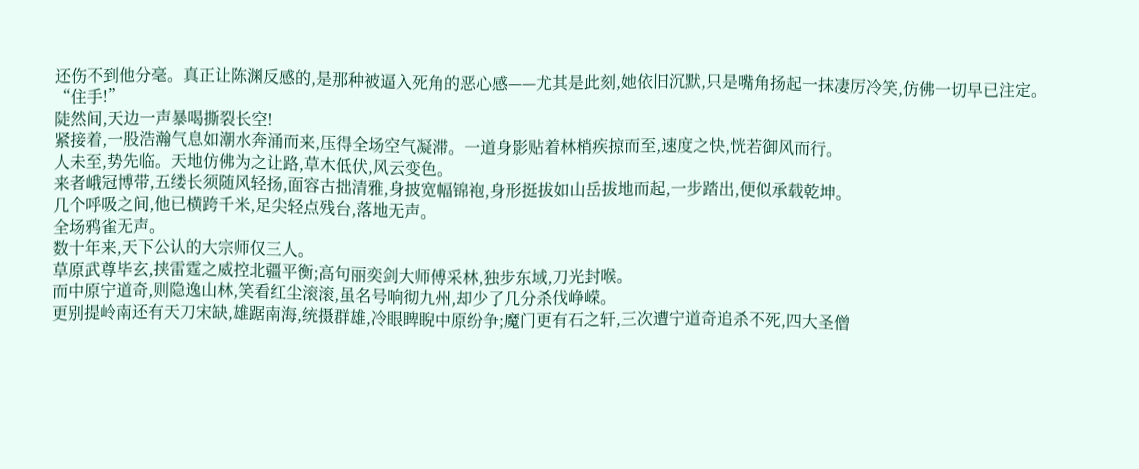还伤不到他分毫。真正让陈渊反感的,是那种被逼入死角的恶心感——尤其是此刻,她依旧沉默,只是嘴角扬起一抹凄厉冷笑,仿佛一切早已注定。
“住手!”
陡然间,天边一声暴喝撕裂长空!
紧接着,一股浩瀚气息如潮水奔涌而来,压得全场空气凝滞。一道身影贴着林梢疾掠而至,速度之快,恍若御风而行。
人未至,势先临。天地仿佛为之让路,草木低伏,风云变色。
来者峨冠博带,五缕长须随风轻扬,面容古拙清雅,身披宽幅锦袍,身形挺拔如山岳拔地而起,一步踏出,便似承载乾坤。
几个呼吸之间,他已横跨千米,足尖轻点残台,落地无声。
全场鸦雀无声。
数十年来,天下公认的大宗师仅三人。
草原武尊毕玄,挟雷霆之威控北疆平衡;高句丽奕剑大师傅采林,独步东域,刀光封喉。
而中原宁道奇,则隐逸山林,笑看红尘滚滚,虽名号响彻九州,却少了几分杀伐峥嵘。
更别提岭南还有天刀宋缺,雄踞南海,统摄群雄,冷眼睥睨中原纷争;魔门更有石之轩,三次遭宁道奇追杀不死,四大圣僧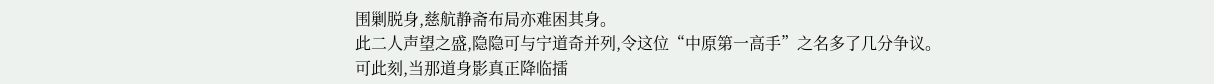围剿脱身,慈航静斋布局亦难困其身。
此二人声望之盛,隐隐可与宁道奇并列,令这位“中原第一高手”之名多了几分争议。
可此刻,当那道身影真正降临擂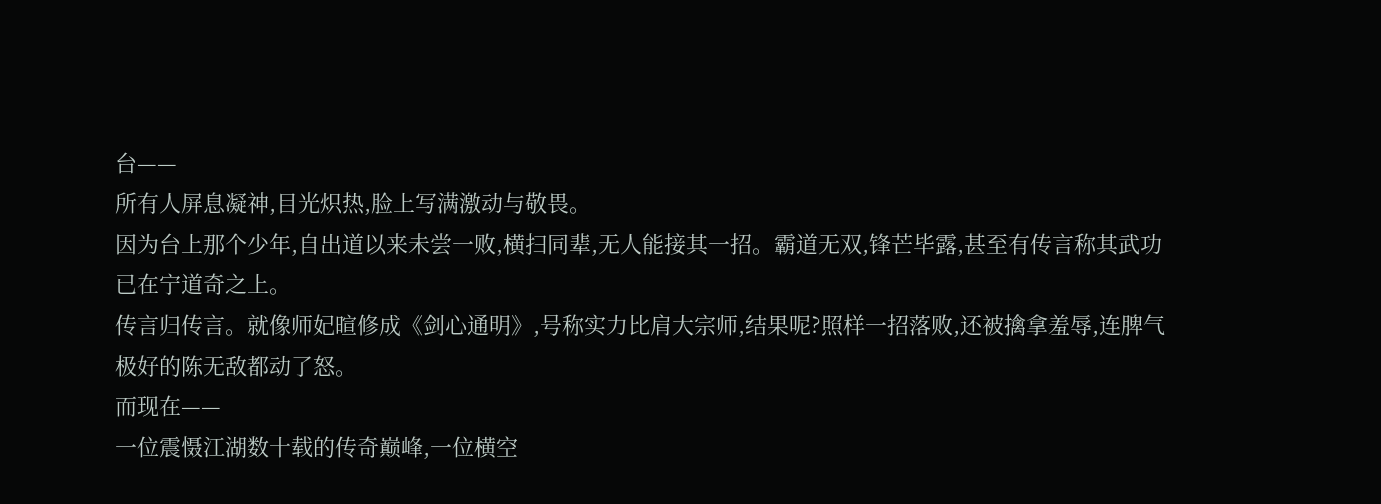台——
所有人屏息凝神,目光炽热,脸上写满激动与敬畏。
因为台上那个少年,自出道以来未尝一败,横扫同辈,无人能接其一招。霸道无双,锋芒毕露,甚至有传言称其武功已在宁道奇之上。
传言归传言。就像师妃暄修成《剑心通明》,号称实力比肩大宗师,结果呢?照样一招落败,还被擒拿羞辱,连脾气极好的陈无敌都动了怒。
而现在——
一位震慑江湖数十载的传奇巅峰,一位横空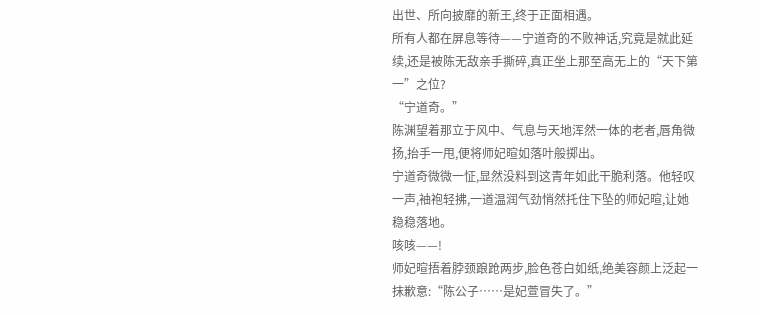出世、所向披靡的新王,终于正面相遇。
所有人都在屏息等待——宁道奇的不败神话,究竟是就此延续,还是被陈无敌亲手撕碎,真正坐上那至高无上的“天下第一”之位?
“宁道奇。”
陈渊望着那立于风中、气息与天地浑然一体的老者,唇角微扬,抬手一甩,便将师妃暄如落叶般掷出。
宁道奇微微一怔,显然没料到这青年如此干脆利落。他轻叹一声,袖袍轻拂,一道温润气劲悄然托住下坠的师妃暄,让她稳稳落地。
咳咳——!
师妃暄捂着脖颈踉跄两步,脸色苍白如纸,绝美容颜上泛起一抹歉意:“陈公子……是妃萱冒失了。”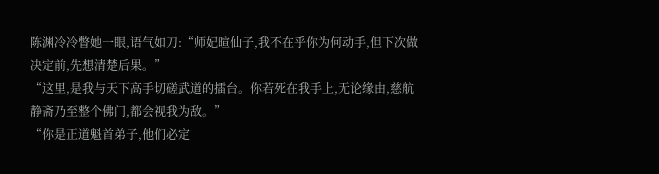陈渊冷冷瞥她一眼,语气如刀:“师妃暄仙子,我不在乎你为何动手,但下次做决定前,先想清楚后果。”
“这里,是我与天下高手切磋武道的擂台。你若死在我手上,无论缘由,慈航静斋乃至整个佛门,都会视我为敌。”
“你是正道魁首弟子,他们必定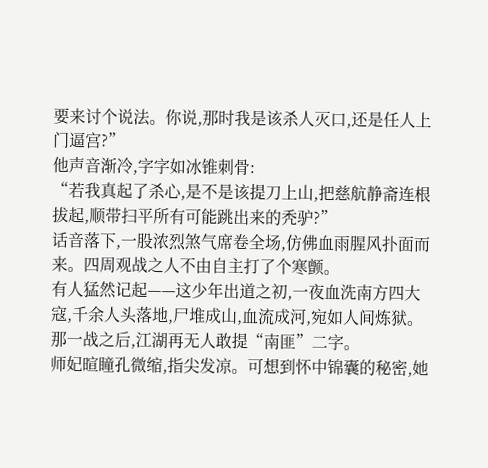要来讨个说法。你说,那时我是该杀人灭口,还是任人上门逼宫?”
他声音渐冷,字字如冰锥刺骨:
“若我真起了杀心,是不是该提刀上山,把慈航静斋连根拔起,顺带扫平所有可能跳出来的秃驴?”
话音落下,一股浓烈煞气席卷全场,仿佛血雨腥风扑面而来。四周观战之人不由自主打了个寒颤。
有人猛然记起——这少年出道之初,一夜血洗南方四大寇,千余人头落地,尸堆成山,血流成河,宛如人间炼狱。那一战之后,江湖再无人敢提“南匪”二字。
师妃暄瞳孔微缩,指尖发凉。可想到怀中锦囊的秘密,她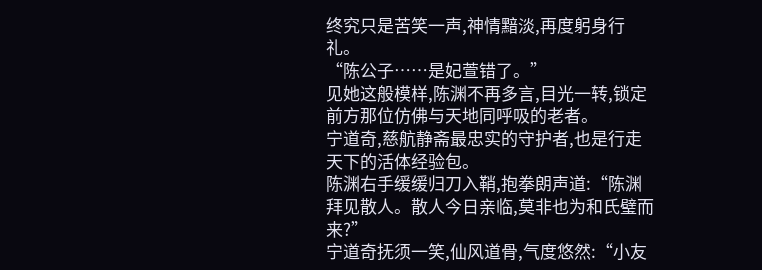终究只是苦笑一声,神情黯淡,再度躬身行礼。
“陈公子……是妃萱错了。”
见她这般模样,陈渊不再多言,目光一转,锁定前方那位仿佛与天地同呼吸的老者。
宁道奇,慈航静斋最忠实的守护者,也是行走天下的活体经验包。
陈渊右手缓缓归刀入鞘,抱拳朗声道:“陈渊拜见散人。散人今日亲临,莫非也为和氏璧而来?”
宁道奇抚须一笑,仙风道骨,气度悠然:“小友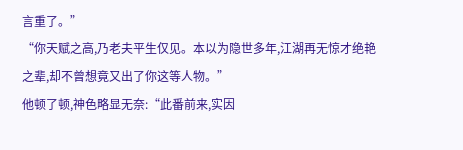言重了。”
“你天赋之高,乃老夫平生仅见。本以为隐世多年,江湖再无惊才绝艳之辈,却不曾想竟又出了你这等人物。”
他顿了顿,神色略显无奈:“此番前来,实因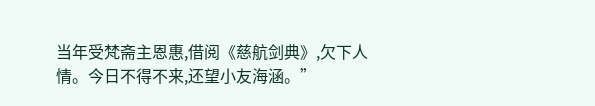当年受梵斋主恩惠,借阅《慈航剑典》,欠下人情。今日不得不来,还望小友海涵。”